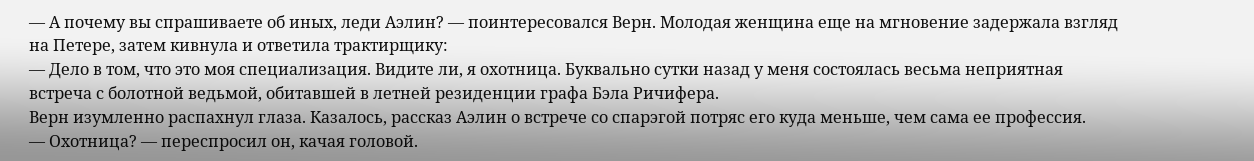— А почему вы спрашиваете об иных, леди Аэлин? — поинтересовался Верн. Молодая женщина еще на мгновение задержала взгляд на Петере, затем кивнула и ответила трактирщику:
— Дело в том, что это моя специализация. Видите ли, я охотница. Буквально сутки назад у меня состоялась весьма неприятная встреча с болотной ведьмой, обитавшей в летней резиденции графа Бэла Ричифера.
Верн изумленно распахнул глаза. Казалось, рассказ Аэлин о встрече со спарэгой потряс его куда меньше, чем сама ее профессия.
— Охотница? — переспросил он, качая головой.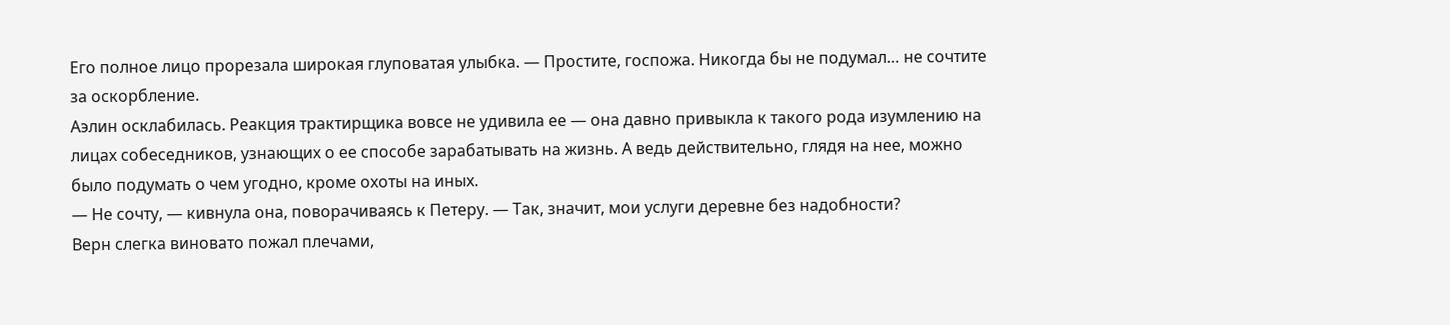Его полное лицо прорезала широкая глуповатая улыбка. — Простите, госпожа. Никогда бы не подумал… не сочтите за оскорбление.
Аэлин осклабилась. Реакция трактирщика вовсе не удивила ее — она давно привыкла к такого рода изумлению на лицах собеседников, узнающих о ее способе зарабатывать на жизнь. А ведь действительно, глядя на нее, можно было подумать о чем угодно, кроме охоты на иных.
— Не сочту, — кивнула она, поворачиваясь к Петеру. — Так, значит, мои услуги деревне без надобности?
Верн слегка виновато пожал плечами,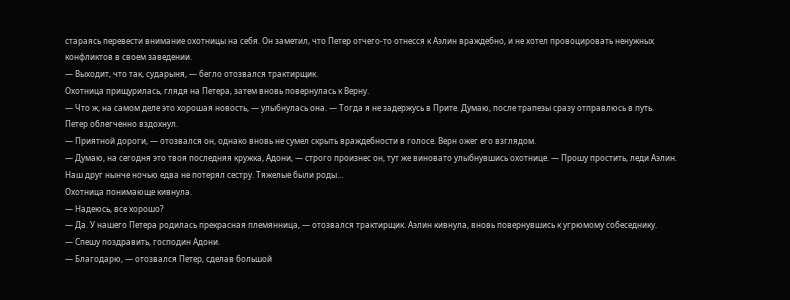стараясь перевести внимание охотницы на себя. Он заметил, что Петер отчего-то отнесся к Аэлин враждебно, и не хотел провоцировать ненужных конфликтов в своем заведении.
— Выходит, что так, сударыня, — бегло отозвался трактирщик.
Охотница прищурилась, глядя на Петера, затем вновь повернулась к Верну.
— Что ж, на самом деле это хорошая новость, — улыбнулась она. — Тогда я не задержусь в Прите. Думаю, после трапезы сразу отправлюсь в путь.
Петер облегченно вздохнул.
— Приятной дороги, — отозвался он, однако вновь не сумел скрыть враждебности в голосе. Верн ожег его взглядом.
— Думаю, на сегодня это твоя последняя кружка, Адони, — строго произнес он, тут же виновато улыбнувшись охотнице. — Прошу простить, леди Аэлин. Наш друг нынче ночью едва не потерял сестру. Тяжелые были роды…
Охотница понимающе кивнула.
— Надеюсь, все хорошо?
— Да. У нашего Петера родилась прекрасная племянница, — отозвался трактирщик. Аэлин кивнула, вновь повернувшись к угрюмому собеседнику.
— Спешу поздравить, господин Адони.
— Благодарю, — отозвался Петер, сделав большой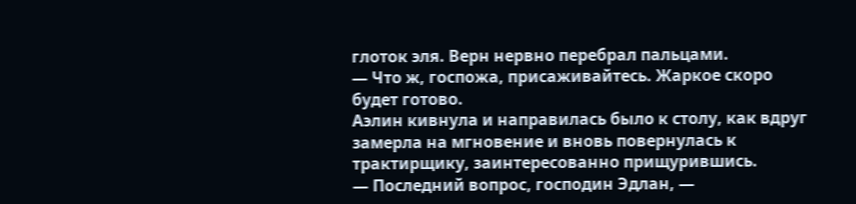глоток эля. Верн нервно перебрал пальцами.
— Что ж, госпожа, присаживайтесь. Жаркое скоро будет готово.
Аэлин кивнула и направилась было к столу, как вдруг замерла на мгновение и вновь повернулась к трактирщику, заинтересованно прищурившись.
— Последний вопрос, господин Эдлан, —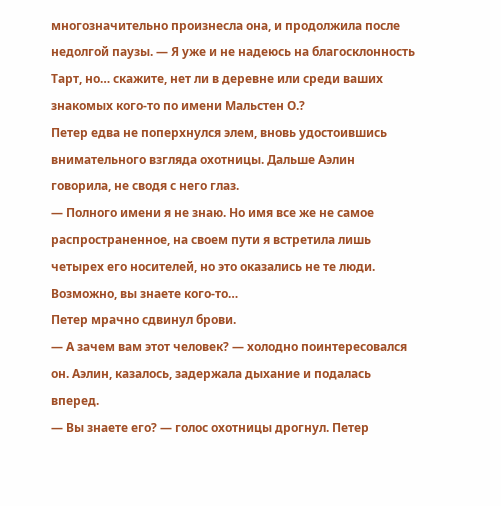многозначительно произнесла она, и продолжила после недолгой паузы. — Я уже и не надеюсь на благосклонность Тарт, но… скажите, нет ли в деревне или среди ваших знакомых кого-то по имени Мальстен О.?
Петер едва не поперхнулся элем, вновь удостоившись внимательного взгляда охотницы. Дальше Аэлин говорила, не сводя с него глаз.
— Полного имени я не знаю. Но имя все же не самое распространенное, на своем пути я встретила лишь четырех его носителей, но это оказались не те люди. Возможно, вы знаете кого-то…
Петер мрачно сдвинул брови.
— А зачем вам этот человек? — холодно поинтересовался он. Аэлин, казалось, задержала дыхание и подалась вперед.
— Вы знаете его? — голос охотницы дрогнул. Петер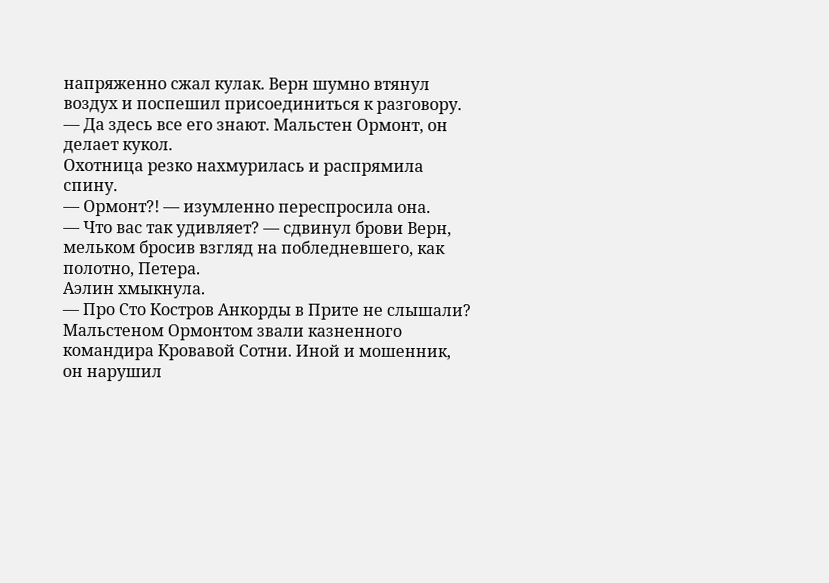напряженно сжал кулак. Верн шумно втянул воздух и поспешил присоединиться к разговору.
— Да здесь все его знают. Мальстен Ормонт, он делает кукол.
Охотница резко нахмурилась и распрямила спину.
— Ормонт?! — изумленно переспросила она.
— Что вас так удивляет? — сдвинул брови Верн, мельком бросив взгляд на побледневшего, как полотно, Петера.
Аэлин хмыкнула.
— Про Сто Костров Анкорды в Прите не слышали? Мальстеном Ормонтом звали казненного командира Кровавой Сотни. Иной и мошенник, он нарушил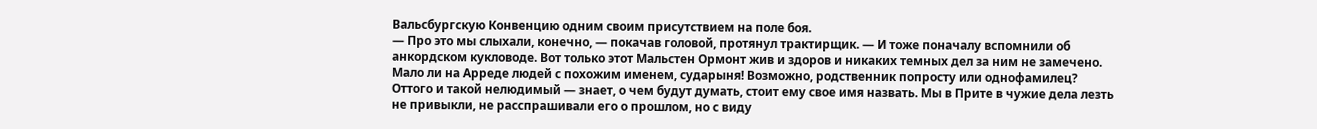Вальсбургскую Конвенцию одним своим присутствием на поле боя.
— Про это мы слыхали, конечно, — покачав головой, протянул трактирщик. — И тоже поначалу вспомнили об анкордском кукловоде. Вот только этот Мальстен Ормонт жив и здоров и никаких темных дел за ним не замечено. Мало ли на Арреде людей с похожим именем, сударыня! Возможно, родственник попросту или однофамилец? Оттого и такой нелюдимый — знает, о чем будут думать, стоит ему свое имя назвать. Мы в Прите в чужие дела лезть не привыкли, не расспрашивали его о прошлом, но с виду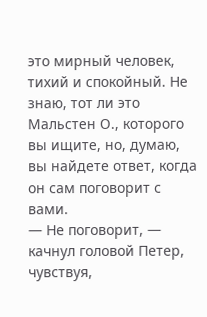это мирный человек, тихий и спокойный. Не знаю, тот ли это Мальстен О., которого вы ищите, но, думаю, вы найдете ответ, когда он сам поговорит с вами.
— Не поговорит, — качнул головой Петер, чувствуя,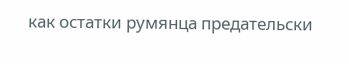как остатки румянца предательски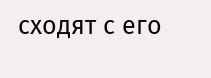сходят с его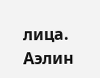лица. Аэлин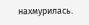нахмурилась.